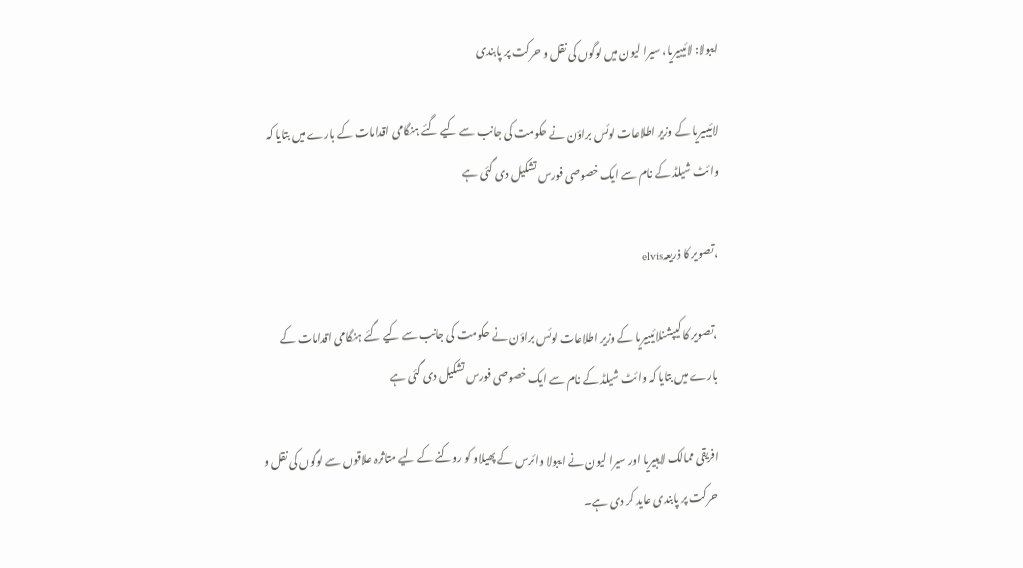ایبولا: لائیبیریا، سیرا لیون میں لوگوں کی نقل و حرکت پر پابندی

لائیبیریا کے وزیر اطلاعات لوئس براؤن نے حکومت کی جانب سے کیے گئے ہنگامی اقدامات کے بارے میں بتایا کہ وائٹ شیلڈ کے نام سے ایک خصوصی فورس تشکیل دی گئی ہے

،تصویر کا ذریعہelvis

،تصویر کا کیپشنلائیبیریا کے وزیر اطلاعات لوئس براؤن نے حکومت کی جانب سے کیے گئے ہنگامی اقدامات کے بارے میں بتایا کہ وائٹ شیلڈ کے نام سے ایک خصوصی فورس تشکیل دی گئی ہے

افریقی ممالک لایبیریا اور سیرا لیون نے ایبولا وائرس کے پھیلاو کو روکنے کے لیے متاثرہ علاقوں سے لوگوں کی نقل و حرکت پر پابندی عاید کر دی ہے۔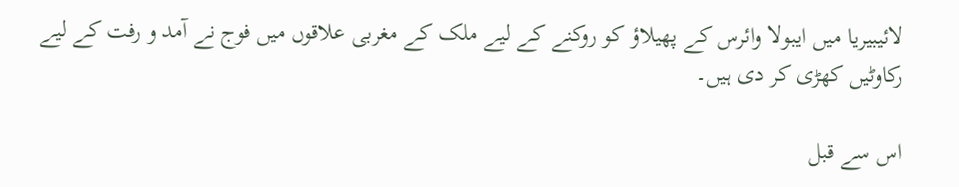لائیبیریا میں ایبولا وائرس کے پھیلاؤ کو روکنے کے لیے ملک کے مغربی علاقوں میں فوج نے آمد و رفت کے لیے رکاوٹیں کھڑی کر دی ہیں۔

اس سے قبل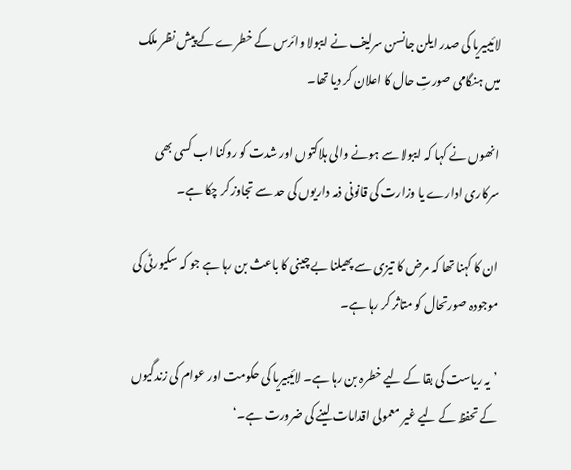لائیبیریا کی صدر ایلن جانسن سرلیف نے ایبولا وائرس کے خطرے کے پیش نظر ملک میں ہنگامی صورتِ حال کا اعلان کر دیا تھا۔

انھوں نے کہا کہ ایبولا سے ہونے والی ہلاکتوں اور شدت کو روکنا اب کسی بھی سرکاری ادارے یا وزارت کی قانونی ذمہ داریوں کی حد سے تجاوز کر چکا ہے۔

ان کا کہنا تھا کہ مرض کا تیزی سے پھیلنا بے چینی کا باعث بن رہا ہے جو کہ سکیورٹی کی موجودہ صورتحال کو متاثر کر رہا ہے۔

’یہ ریاست کی بقا کے لیے خطرہ بن رہا ہے۔ لائیبیریا کی حکومت اور عوام کی زندگیوں کے تحفظ کے لیے غیر معمولی اقدامات لینے کی ضرورت ہے۔‘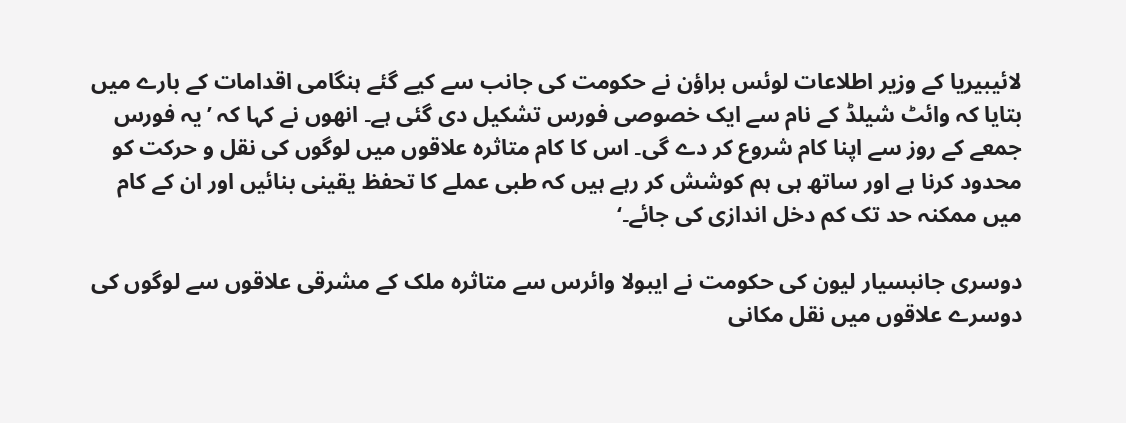لائیبیریا کے وزیر اطلاعات لوئس براؤن نے حکومت کی جانب سے کیے گئے ہنگامی اقدامات کے بارے میں بتایا کہ وائٹ شیلڈ کے نام سے ایک خصوصی فورس تشکیل دی گئی ہے۔ انھوں نے کہا کہ ’یہ فورس جمعے کے روز سے اپنا کام شروع کر دے گی۔ اس کا کام متاثرہ علاقوں میں لوگوں کی نقل و حرکت کو محدود کرنا ہے اور ساتھ ہی ہم کوشش کر رہے ہیں کہ طبی عملے کا تحفظ یقینی بنائیں اور ان کے کام میں ممکنہ حد تک کم دخل اندازی کی جائے۔‘

دوسری جانبسیار لیون کی حکومت نے ایبولا وائرس سے متاثرہ ملک کے مشرقی علاقوں سے لوگوں کی دوسرے علاقوں میں نقل مکانی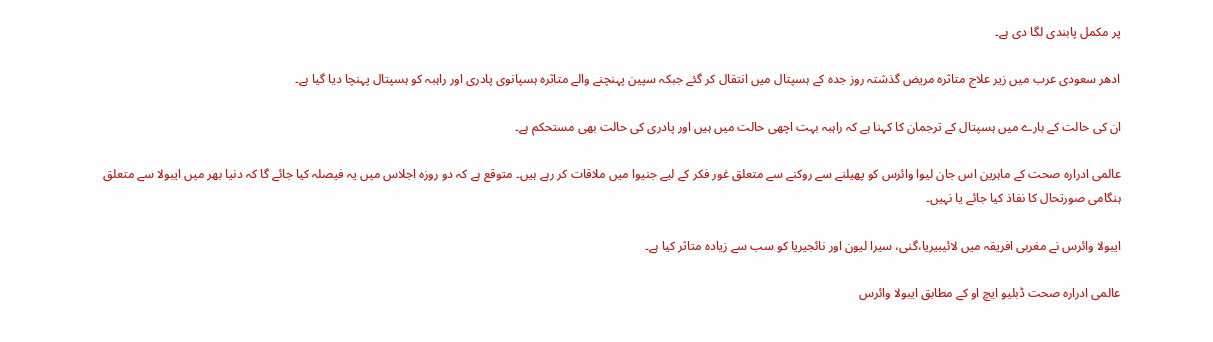پر مکمل پابندی لگا دی ہے۔

ادھر سعودی عرب میں زیر علاج متاثرہ مریض گذشتہ روز جدہ کے ہسپتال میں انتقال کر گئے جبکہ سپین پہنچنے والے متاثرہ ہسپانوی پادری اور راہبہ کو ہسپتال پہنچا دیا گیا ہے۔

ان کی حالت کے بارے میں ہسپتال کے ترجمان کا کہنا ہے کہ راہبہ بہت اچھی حالت میں ہیں اور پادری کی حالت بھی مستحکم ہے۔

عالمی ادرارہ صحت کے ماہرین اس جان لیوا وائرس کو پھیلنے سے روکنے سے متعلق غور فکر کے لیے جنیوا میں ملاقات کر رہے ہیں۔ متوقع ہے کہ دو روزہ اجلاس میں یہ فیصلہ کیا جائے گا کہ دنیا بھر میں ایبولا سے متعلق ہنگامی صورتحال کا نفاذ کیا جائے یا نہیں۔

ایبولا وائرس نے مغربی افریقہ میں لائیبیریا،گنی، سیرا لیون اور نائجیریا کو سب سے زیادہ متاثر کیا ہے۔

عالمی ادرارہ صحت ڈبلیو ایچ او کے مطابق ایبولا وائرس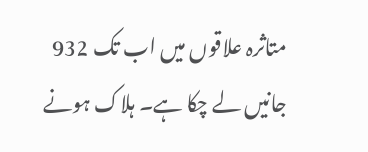متاثرہ علاقوں میں اب تک 932 جانیں لے چکا ہے۔ ہلاک ہونے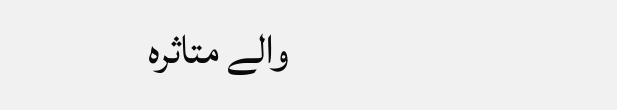والے متاثرہ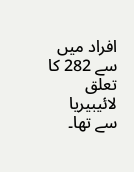افراد میں سے 282 کا تعلق لائیبیریا سے تھا۔